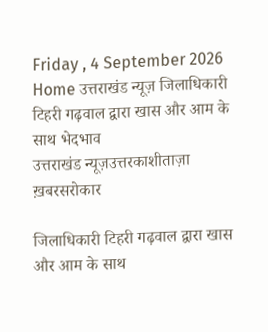Friday , 4 September 2026
Home उत्तराखंड न्यूज़ जिलाधिकारी टिहरी गढ़वाल द्वारा खास और आम के साथ भेदभाव
उत्तराखंड न्यूज़उत्तरकाशीताज़ा ख़बरसरोकार

जिलाधिकारी टिहरी गढ़वाल द्वारा खास और आम के साथ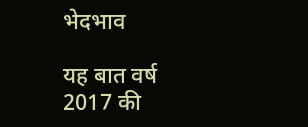भेदभाव

यह बात वर्ष 2017 की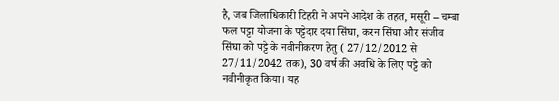है, जब जिलाधिकारी टिहरी ने अपने आदेश के तहत, मसूरी – चम्बा फल पट्टा योजना के पट्टेदार दया सिंघा, करन सिंघा और संजीव सिंघा को पट्टे के नवीनीकरण हेतु ( 27/12/2012 से 27/11/2042 तक), 30 वर्ष की अवधि के लिए पट्टे को नवीनीकृत किया। यह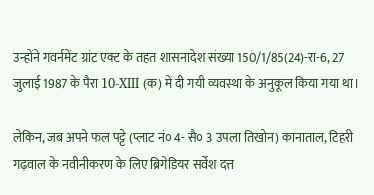उन्होंने गवर्नमेंट ग्रांट एक्ट के तहत शासनादेश संख्या 150/1/85(24)-रा-6, 27 जुलाई 1987 के पैरा 10-XIII (क) में दी गयी व्यवस्था के अनुकूल किया गया था।

लेकिन, जब अपने फल पट्टे (प्लाट नं० 4- सै० 3 उपला तिखोन) कानाताल, टिहरी गढ़वाल के नवीनीकरण के लिए ब्रिगेडियर सर्वेश दत्त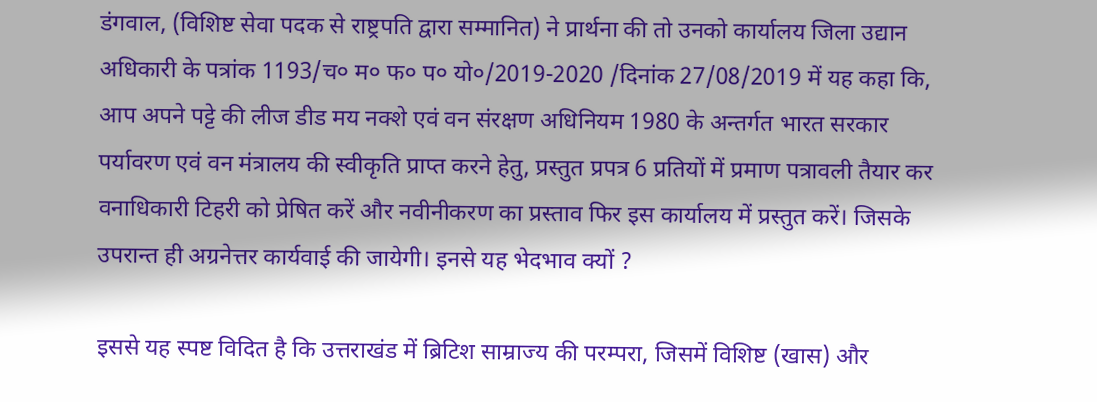डंगवाल, (विशिष्ट सेवा पदक से राष्ट्रपति द्वारा सम्मानित) ने प्रार्थना की तो उनको कार्यालय जिला उद्यान अधिकारी के पत्रांक 1193/च० म० फ० प० यो०/2019-2020 /दिनांक 27/08/2019 में यह कहा कि, आप अपने पट्टे की लीज डीड मय नक्शे एवं वन संरक्षण अधिनियम 1980 के अन्तर्गत भारत सरकार पर्यावरण एवं वन मंत्रालय की स्वीकृति प्राप्त करने हेतु, प्रस्तुत प्रपत्र 6 प्रतियों में प्रमाण पत्रावली तैयार कर वनाधिकारी टिहरी को प्रेषित करें और नवीनीकरण का प्रस्ताव फिर इस कार्यालय में प्रस्तुत करें। जिसके उपरान्त ही अग्रनेत्तर कार्यवाई की जायेगी। इनसे यह भेदभाव क्यों ?

इससे यह स्पष्ट विदित है कि उत्तराखंड में ब्रिटिश साम्राज्य की परम्परा, जिसमें विशिष्ट (खास) और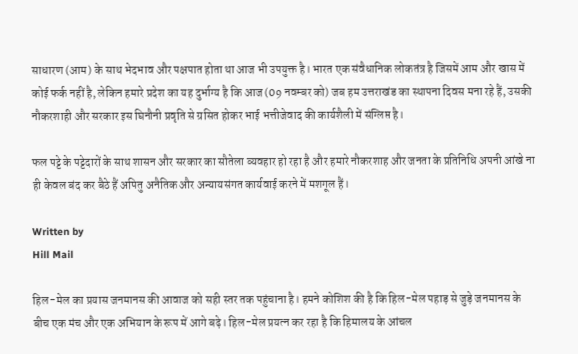साधारण (आम) के साथ भेदभाव और पक्षपात होता था आज भी उपयुक्त है। भारत एक संवैधानिक लोकतंत्र है जिसमें आम और खास में कोई फर्क नहीं है, लेकिन हमारे प्रदेश का यह दुर्भाग्य है कि आज (09 नवम्बर को) जब हम उत्तराखंड का स्थापना दिवस मना रहे हैं, उसकी नौकरशाही और सरकार इस घिनौनी प्रवृति से ग्रसित होकर भाई भत्तीजेवाद की कार्यशैली में संग्लिप्त है।

फल पट्टे के पट्टेदारों के साथ शासन और सरकार का सौतेला व्यवहार हो रहा है और हमारे नौकरशाह और जनता के प्रतिनिधि अपनी आंखे ना ही केवल बंद कर बैठे हैं अपितु अनैतिक और अन्यायसंगत कार्यवाई करने में मशगूल हैं।

Written by
Hill Mail

हिल-मेल का प्रयास जनमानस की आवाज को सही स्तर तक पहुंचाना है। हमने कोशिश की है कि हिल-मेल पहाड़ से जुड़े जनमानस के बीच एक मंच और एक अभियान के रूप में आगे बढ़े। हिल-मेल प्रयत्न कर रहा है कि हिमालय के आंचल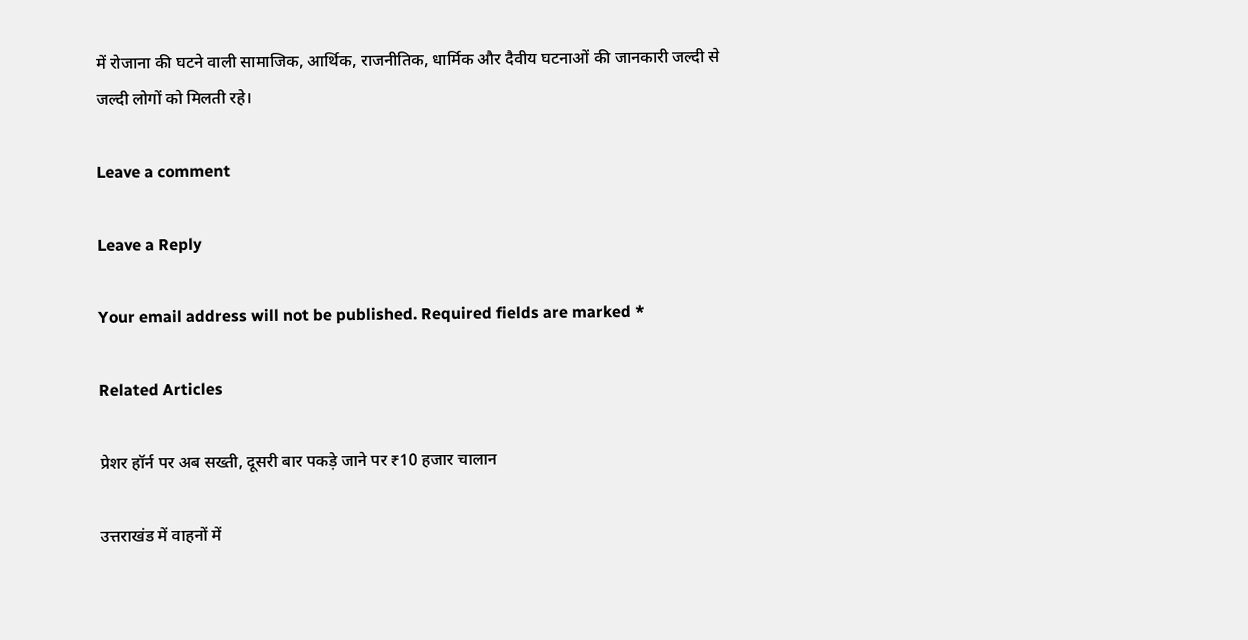में रोजाना की घटने वाली सामाजिक, आर्थिक, राजनीतिक, धार्मिक और दैवीय घटनाओं की जानकारी जल्दी से जल्दी लोगों को मिलती रहे।

Leave a comment

Leave a Reply

Your email address will not be published. Required fields are marked *

Related Articles

प्रेशर हॉर्न पर अब सख्ती, दूसरी बार पकड़े जाने पर ₹10 हजार चालान

उत्तराखंड में वाहनों में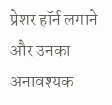प्रेशर हॉर्न लगाने और उनका अनावश्यक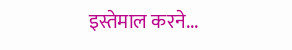इस्तेमाल करने...